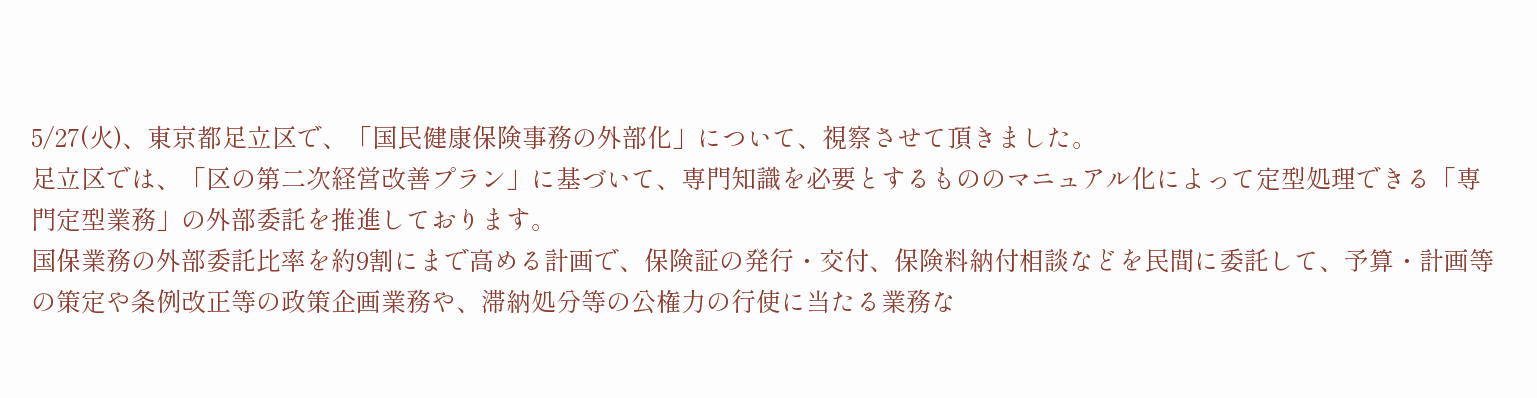5/27(火)、東京都足立区で、「国民健康保険事務の外部化」について、視察させて頂きました。
足立区では、「区の第二次経営改善プラン」に基づいて、専門知識を必要とするもののマニュアル化によって定型処理できる「専門定型業務」の外部委託を推進しております。
国保業務の外部委託比率を約9割にまで高める計画で、保険証の発行・交付、保険料納付相談などを民間に委託して、予算・計画等の策定や条例改正等の政策企画業務や、滞納処分等の公権力の行使に当たる業務な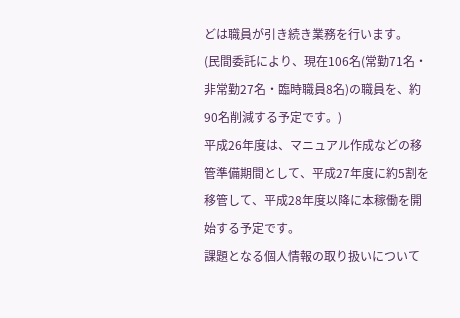どは職員が引き続き業務を行います。
(民間委託により、現在106名(常勤71名・非常勤27名・臨時職員8名)の職員を、約90名削減する予定です。)
平成26年度は、マニュアル作成などの移管準備期間として、平成27年度に約5割を移管して、平成28年度以降に本稼働を開始する予定です。
課題となる個人情報の取り扱いについて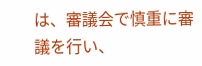は、審議会で慎重に審議を行い、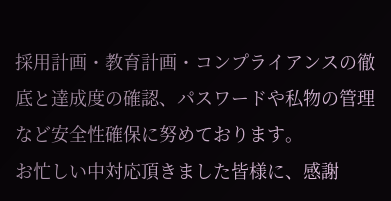採用計画・教育計画・コンプライアンスの徹底と達成度の確認、パスワードや私物の管理など安全性確保に努めております。
お忙しい中対応頂きました皆様に、感謝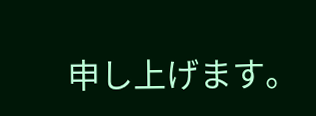申し上げます。